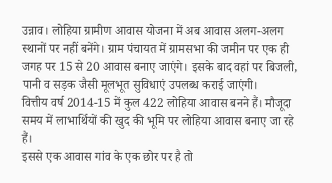उन्नाव। लोहिया ग्रामीण आवास योजना में अब आवास अलग-अलग स्थानों पर नहीं बनेंगे। ग्राम पंचायत में ग्रामसभा की जमीन पर एक ही जगह पर 15 से 20 आवास बनाए जाएंगे। इसके बाद वहां पर बिजली, पानी व सड़क जैसी मूलभूत सुविधाएं उपलब्ध कराई जाएंगी।
वित्तीय वर्ष 2014-15 में कुल 422 लोहिया आवास बनने हैं। मौजूदा समय में लाभार्थियों की खुद की भूमि पर लोहिया आवास बनाए जा रहे हैं।
इससे एक आवास गांव के एक छोर पर है तो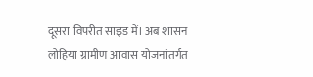दूसरा विपरीत साइड में। अब शासन लोहिया ग्रामीण आवास योजनांतर्गत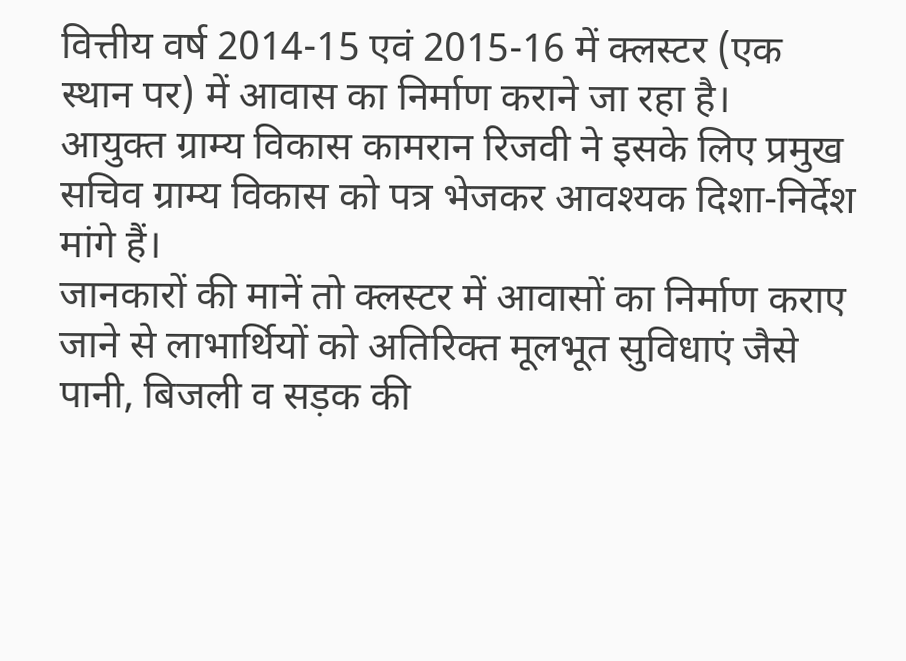वित्तीय वर्ष 2014-15 एवं 2015-16 में क्लस्टर (एक स्थान पर) में आवास का निर्माण कराने जा रहा है।
आयुक्त ग्राम्य विकास कामरान रिजवी ने इसके लिए प्रमुख सचिव ग्राम्य विकास को पत्र भेजकर आवश्यक दिशा-निर्देश मांगे हैं।
जानकारों की मानें तो क्लस्टर में आवासों का निर्माण कराए जाने से लाभार्थियों को अतिरिक्त मूलभूत सुविधाएं जैसे पानी, बिजली व सड़क की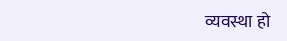व्यवस्था हो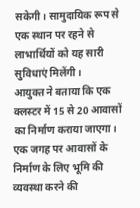सकेगी। सामुदायिक रूप से एक स्थान पर रहने से लाभार्थियों को यह सारी सुविधाएं मिलेंगी।
आयुक्त ने बताया कि एक क्लस्टर में 15 से 20 आवासों का निर्माण कराया जाएगा। एक जगह पर आवासों के निर्माण के लिए भूमि की व्यवस्था करने की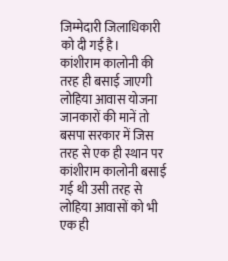जिम्मेदारी जिलाधिकारी को दी गई है।
कांशीराम कालोनी की तरह ही बसाई जाएगी लोहिया आवास योजना
जानकारों की मानें तो बसपा सरकार में जिस तरह से एक ही स्थान पर कांशीराम कालोनी बसाई गई थी उसी तरह से लोहिया आवासों को भी एक ही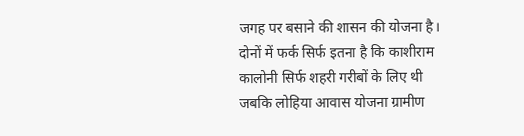जगह पर बसाने की शासन की योजना है। दोनों में फर्क सिर्फ इतना है कि काशीराम कालोनी सिर्फ शहरी गरीबों के लिए थी जबकि लोहिया आवास योजना ग्रामीण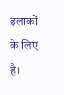इलाकों के लिए है।